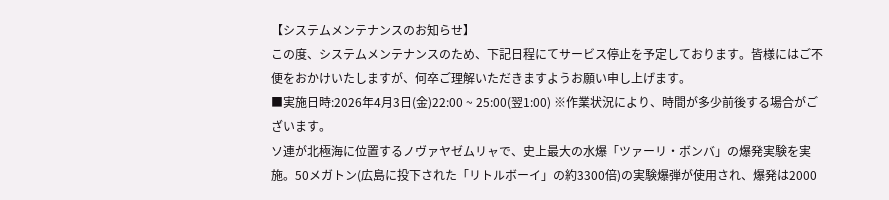【システムメンテナンスのお知らせ】
この度、システムメンテナンスのため、下記日程にてサービス停止を予定しております。皆様にはご不便をおかけいたしますが、何卒ご理解いただきますようお願い申し上げます。
■実施日時:2026年4月3日(金)22:00 ~ 25:00(翌1:00) ※作業状況により、時間が多少前後する場合がございます。
ソ連が北極海に位置するノヴァヤゼムリャで、史上最大の水爆「ツァーリ・ボンバ」の爆発実験を実施。50メガトン(広島に投下された「リトルボーイ」の約3300倍)の実験爆弾が使用され、爆発は2000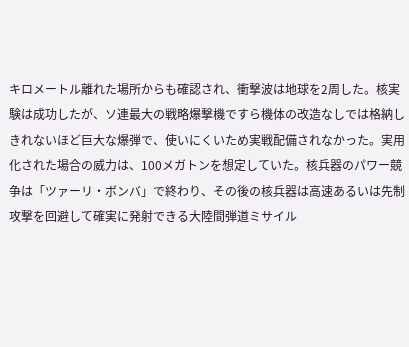キロメートル離れた場所からも確認され、衝撃波は地球を2周した。核実験は成功したが、ソ連最大の戦略爆撃機ですら機体の改造なしでは格納しきれないほど巨大な爆弾で、使いにくいため実戦配備されなかった。実用化された場合の威力は、100メガトンを想定していた。核兵器のパワー競争は「ツァーリ・ボンバ」で終わり、その後の核兵器は高速あるいは先制攻撃を回避して確実に発射できる大陸間弾道ミサイル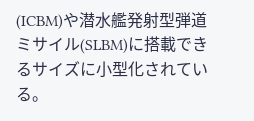(ICBM)や潜水艦発射型弾道ミサイル(SLBM)に搭載できるサイズに小型化されている。